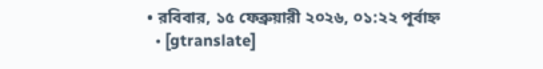• রবিবার, ১৫ ফেব্রুয়ারী ২০২৬, ০১:২২ পূর্বাহ্ন
  • [gtranslate]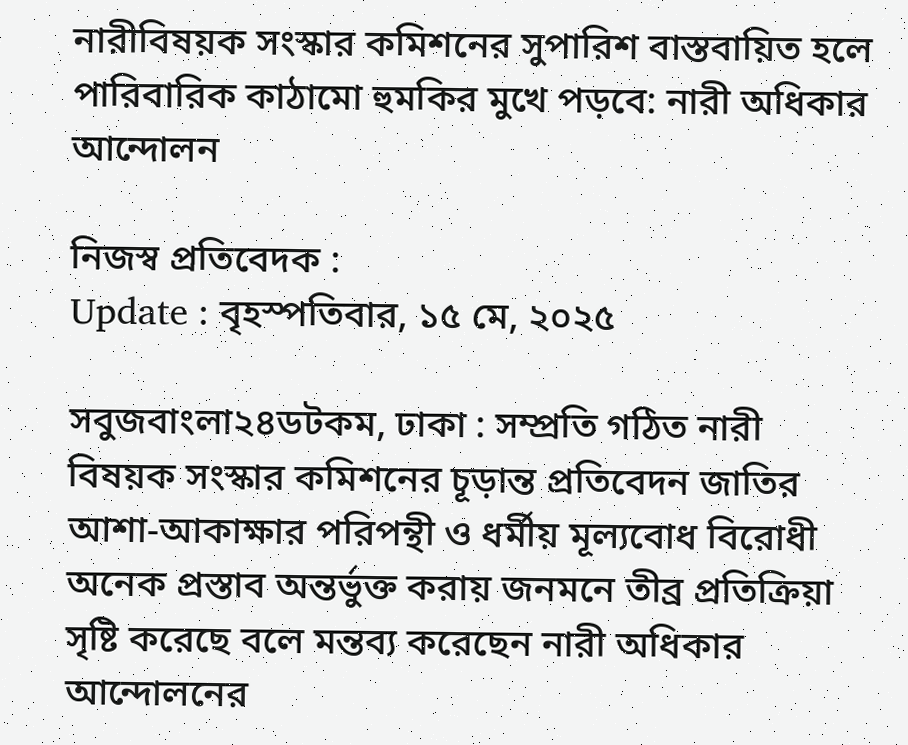নারীবিষয়ক সংস্কার কমিশনের সুপারিশ বাস্তবায়িত হলে পারিবারিক কাঠামো হুমকির মুখে পড়বে: নারী অধিকার আন্দোলন

নিজস্ব প্রতিবেদক :
Update : বৃহস্পতিবার, ১৫ মে, ২০২৫

সবুজবাংলা২৪ডটকম, ঢাকা : সম্প্রতি গঠিত নারী বিষয়ক সংস্কার কমিশনের চূড়ান্ত প্রতিবেদন জাতির আশা-আকাক্ষার পরিপন্থী ও ধর্মীয় মূল্যবোধ বিরোধী অনেক প্রস্তাব অন্তর্ভুক্ত করায় জনমনে তীব্র প্রতিক্রিয়া সৃষ্টি করেছে বলে মন্তব্য করেছেন নারী অধিকার আন্দোলনের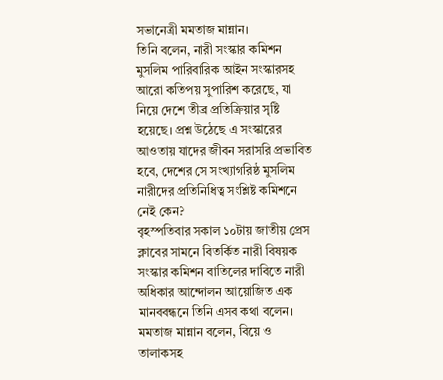সভানেত্রী মমতাজ মান্নান।
তিনি বলেন, নারী সংস্কার কমিশন মুসলিম পারিবারিক আইন সংস্কারসহ আরো কতিপয় সুপারিশ করেছে, যা নিয়ে দেশে তীব্র প্রতিক্রিয়ার সৃষ্টি হয়েছে। প্রশ্ন উঠেছে এ সংস্কারের আওতায় যাদের জীবন সরাসরি প্রভাবিত হবে, দেশের সে সংখ্যাগরিষ্ঠ মুসলিম নারীদের প্রতিনিধিত্ব সংশ্লিষ্ট কমিশনে নেই কেন?
বৃহস্পতিবার সকাল ১০টায় জাতীয় প্রেস ক্লাবের সামনে বিতর্কিত নারী বিষয়ক সংস্কার কমিশন বাতিলের দাবিতে নারী অধিকার আন্দোলন আয়োজিত এক মানববন্ধনে তিনি এসব কথা বলেন।
মমতাজ মান্নান বলেন, বিয়ে ও তালাকসহ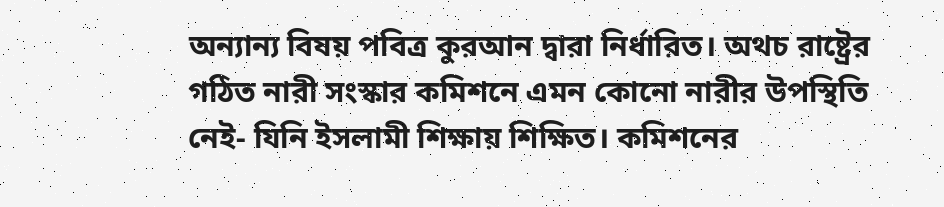অন্যান্য বিষয় পবিত্র কুরআন দ্বারা নির্ধারিত। অথচ রাষ্ট্রের গঠিত নারী সংস্কার কমিশনে এমন কোনো নারীর উপস্থিতি নেই- যিনি ইসলামী শিক্ষায় শিক্ষিত। কমিশনের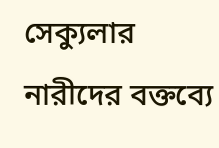সেক্যুলার নারীদের বক্তব্যে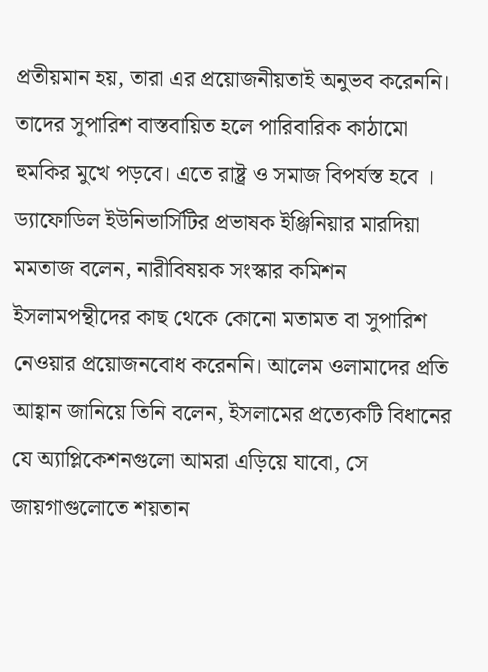প্রতীয়মান হয়, তারা এর প্রয়োজনীয়তাই অনুভব করেননি। তাদের সুপারিশ বাস্তবায়িত হলে পারিবারিক কাঠামো হুমকির মুখে পড়বে। এতে রাষ্ট্র ও সমাজ বিপর্যস্ত হবে ।
ড্যাফোডিল ইউনিভার্সিটির প্রভাষক ইঞ্জিনিয়ার মারদিয়া মমতাজ বলেন, নারীবিষয়ক সংস্কার কমিশন ইসলামপন্থীদের কাছ থেকে কোনো মতামত বা সুপারিশ নেওয়ার প্রয়োজনবোধ করেননি। আলেম ওলামাদের প্রতি আহ্বান জানিয়ে তিনি বলেন, ইসলামের প্রত্যেকটি বিধানের যে অ্যাপ্লিকেশনগুলো আমরা এড়িয়ে যাবো, সে জায়গাগুলোতে শয়তান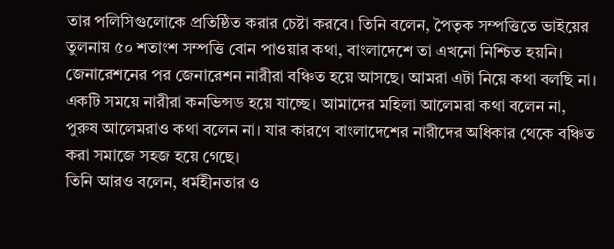তার পলিসিগুলোকে প্রতিষ্ঠিত করার চেষ্টা করবে। তিনি বলেন, পৈতৃক সম্পত্তিতে ভাইয়ের তুলনায় ৫০ শতাংশ সম্পত্তি বোন পাওয়ার কথা, বাংলাদেশে তা এখনো নিশ্চিত হয়নি। জেনারেশনের পর জেনারেশন নারীরা বঞ্চিত হয়ে আসছে। আমরা এটা নিয়ে কথা বলছি না। একটি সময়ে নারীরা কনভিন্সড হয়ে যাচ্ছে। আমাদের মহিলা আলেমরা কথা বলেন না, পুরুষ আলেমরাও কথা বলেন না। যার কারণে বাংলাদেশের নারীদের অধিকার থেকে বঞ্চিত করা সমাজে সহজ হয়ে গেছে।
তিনি আরও বলেন, ধর্মহীনতার ও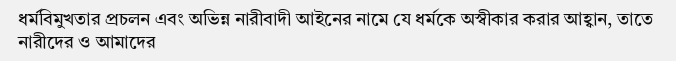ধর্মবিমুখতার প্রচলন এবং অভিন্ন নারীবাদী আইনের নামে যে ধর্মকে অস্বীকার করার আহ্বান, তাতে নারীদের ও আমাদের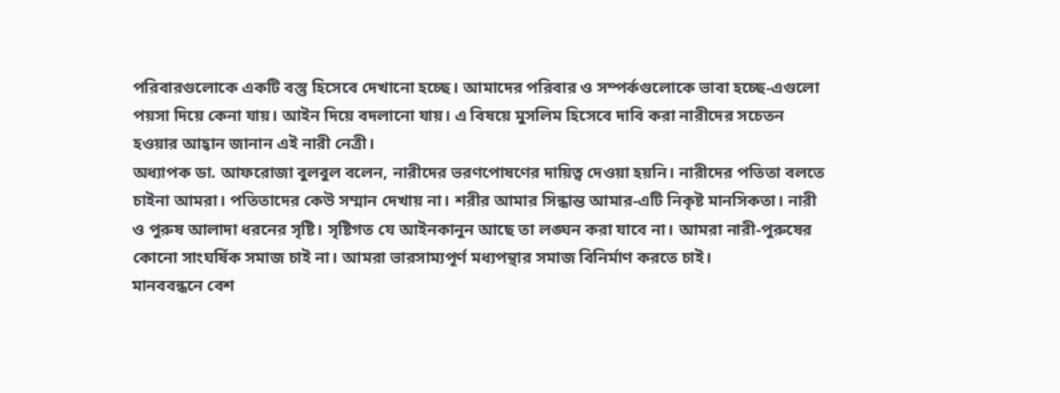পরিবারগুলোকে একটি বস্তু হিসেবে দেখানো হচ্ছে। আমাদের পরিবার ও সম্পর্কগুলোকে ভাবা হচ্ছে-এগুলো পয়সা দিয়ে কেনা যায়। আইন দিয়ে বদলানো যায়। এ বিষয়ে মুসলিম হিসেবে দাবি করা নারীদের সচেতন হওয়ার আহ্বান জানান এই নারী নেত্রী।
অধ্যাপক ডা. আফরোজা বুলবুল বলেন, নারীদের ভরণপোষণের দায়িত্ব দেওয়া হয়নি। নারীদের পতিতা বলতে চাইনা আমরা। পতিতাদের কেউ সম্মান দেখায় না। শরীর আমার সিন্ধান্ত আমার-এটি নিকৃষ্ট মানসিকতা। নারী ও পুরুষ আলাদা ধরনের সৃষ্টি। সৃষ্টিগত যে আইনকানুন আছে তা লঙ্ঘন করা যাবে না। আমরা নারী-পুরুষের কোনো সাংঘর্ষিক সমাজ চাই না। আমরা ভারসাম্যপূর্ণ মধ্যপন্থার সমাজ বিনির্মাণ করতে চাই।
মানববন্ধনে বেশ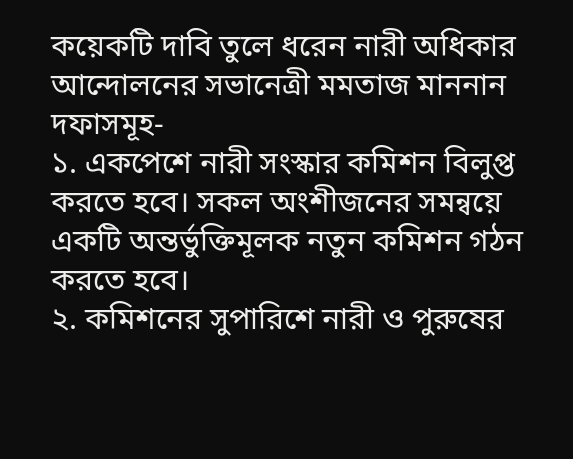কয়েকটি দাবি তুলে ধরেন নারী অধিকার আন্দোলনের সভানেত্রী মমতাজ মাননান
দফাসমূহ-
১. একপেশে নারী সংস্কার কমিশন বিলুপ্ত করতে হবে। সকল অংশীজনের সমন্বয়ে একটি অন্তর্ভুক্তিমূলক নতুন কমিশন গঠন করতে হবে।
২. কমিশনের সুপারিশে নারী ও পুরুষের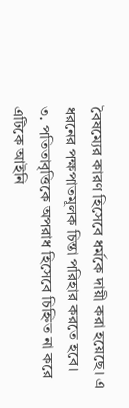বৈষম্যের কারণ হিসেবে ধর্মকে দায়ী করা হয়েছে। এ ধরনের পক্ষপাতমূলক চিন্তা পরিহার করতে হবে।
৩. পতিতাবৃত্তিকে অপরাধ হিসেবে চিহ্নিত না করে এটিকে আইনি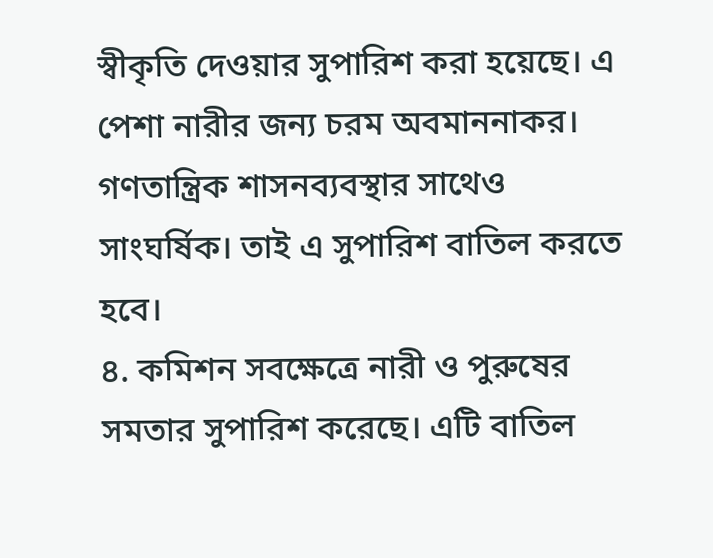স্বীকৃতি দেওয়ার সুপারিশ করা হয়েছে। এ পেশা নারীর জন্য চরম অবমাননাকর। গণতান্ত্রিক শাসনব্যবস্থার সাথেও সাংঘর্ষিক। তাই এ সুপারিশ বাতিল করতে হবে।
৪. কমিশন সবক্ষেত্রে নারী ও পুরুষের সমতার সুপারিশ করেছে। এটি বাতিল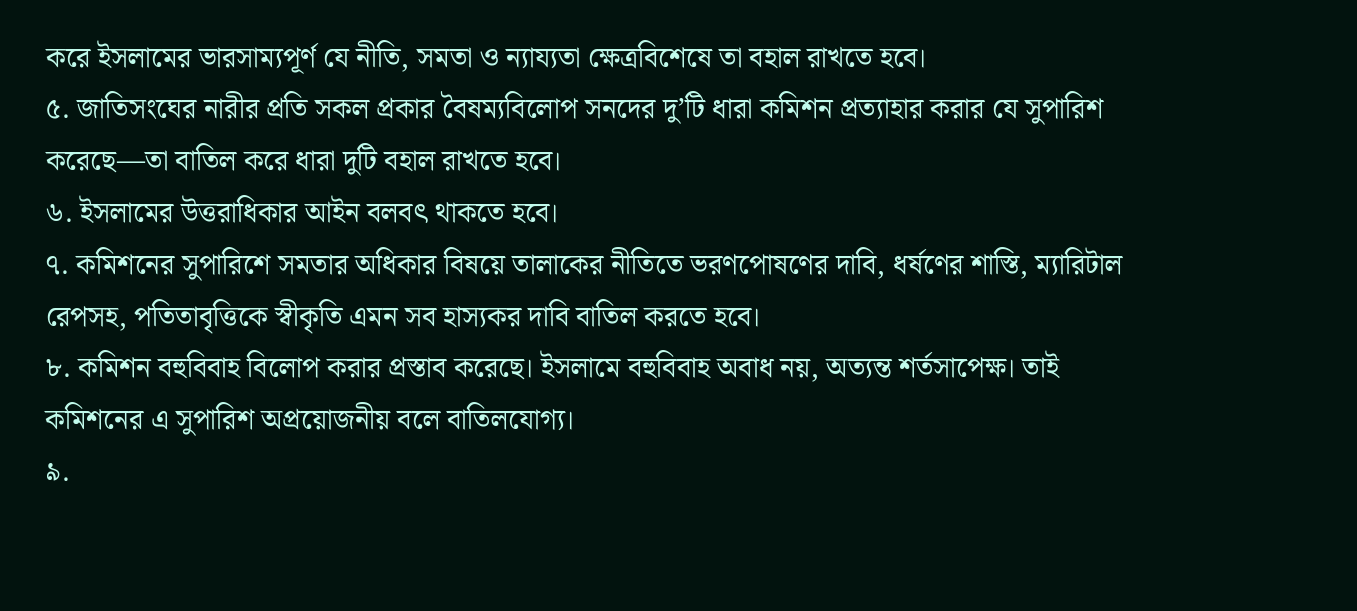করে ইসলামের ভারসাম্যপূর্ণ যে নীতি, সমতা ও ন্যায্যতা ক্ষেত্রবিশেষে তা বহাল রাখতে হবে।
৫. জাতিসংঘের নারীর প্রতি সকল প্রকার বৈষম্যবিলোপ সনদের দু’টি ধারা কমিশন প্রত্যাহার করার যে সুপারিশ করেছে—তা বাতিল করে ধারা দুটি বহাল রাখতে হবে।
৬. ইসলামের উত্তরাধিকার আইন বলবৎ থাকতে হবে।
৭. কমিশনের সুপারিশে সমতার অধিকার বিষয়ে তালাকের নীতিতে ভরণপোষণের দাবি, ধর্ষণের শাস্তি, ম্যারিটাল রেপসহ, পতিতাবৃত্তিকে স্বীকৃতি এমন সব হাস্যকর দাবি বাতিল করতে হবে।
৮. কমিশন বহুবিবাহ বিলোপ করার প্রস্তাব করেছে। ইসলামে বহুবিবাহ অবাধ নয়, অত্যন্ত শর্তসাপেক্ষ। তাই কমিশনের এ সুপারিশ অপ্রয়োজনীয় বলে বাতিলযোগ্য।
৯.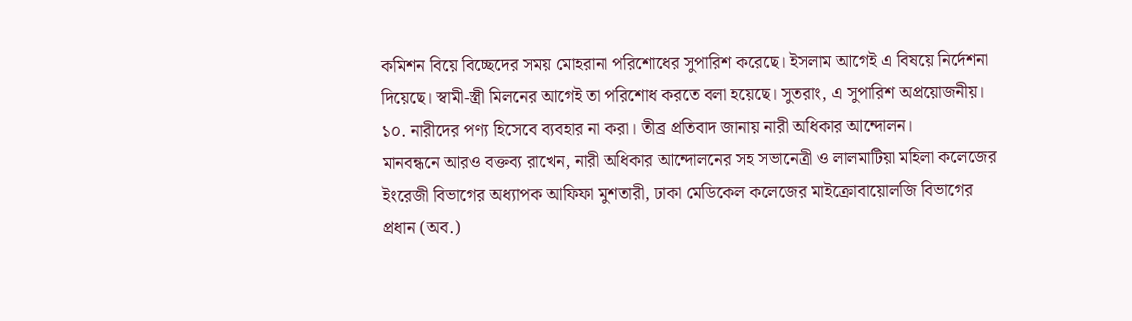কমিশন বিয়ে বিচ্ছেদের সময় মোহরানা পরিশোধের সুপারিশ করেছে। ইসলাম আগেই এ বিষয়ে নির্দেশনা দিয়েছে। স্বামী-স্ত্রী মিলনের আগেই তা পরিশোধ করতে বলা হয়েছে। সুতরাং, এ সুপারিশ অপ্রয়োজনীয়।
১০. নারীদের পণ্য হিসেবে ব্যবহার না করা। তীব্র প্রতিবাদ জানায় নারী অধিকার আন্দোলন।
মানবন্ধনে আরও বক্তব্য রাখেন, নারী অধিকার আন্দোলনের সহ সভানেত্রী ও লালমাটিয়া মহিলা কলেজের ইংরেজী বিভাগের অধ্যাপক আফিফা মুশতারী, ঢাকা মেডিকেল কলেজের মাইক্রোবায়োলজি বিভাগের প্রধান (অব.)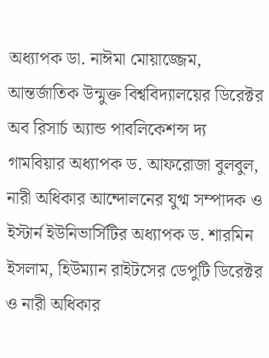অধ্যাপক ডা. নাঈমা মোয়াজ্জেম, আন্তর্জাতিক উন্মুক্ত বিশ্ববিদ্যালয়ের ডিরেক্টর অব রিসার্চ অ্যান্ড পাবলিকেশন্স দ্য গামবিয়ার অধ্যাপক ড. আফরোজা বুলবুল, নারী অধিকার আন্দোলনের যুগ্ম সম্পাদক ও ইস্টার্ন ইউনিভার্সিটির অধ্যাপক ড. শারমিন ইসলাম, হিউম্যান রাইটসের ডেপুটি ডিরেক্টর ও নারী অধিকার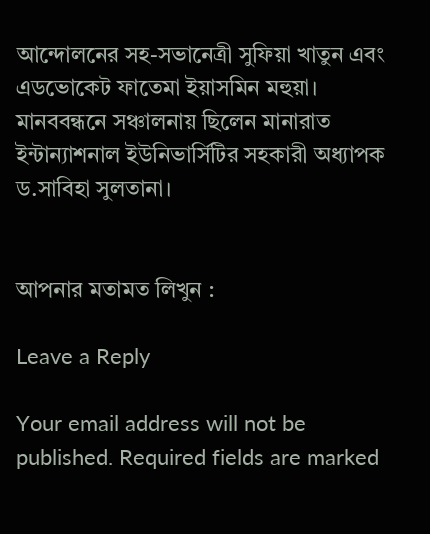আন্দোলনের সহ-সভানেত্রী সুফিয়া খাতুন এবং এডভোকেট ফাতেমা ইয়াসমিন মহুয়া।
মানববন্ধনে সঞ্চালনায় ছিলেন মানারাত ইন্টান্যাশনাল ইউনিভার্সিটির সহকারী অধ্যাপক ড.সাবিহা সুলতানা।


আপনার মতামত লিখুন :

Leave a Reply

Your email address will not be published. Required fields are marked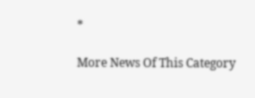*

More News Of This Category